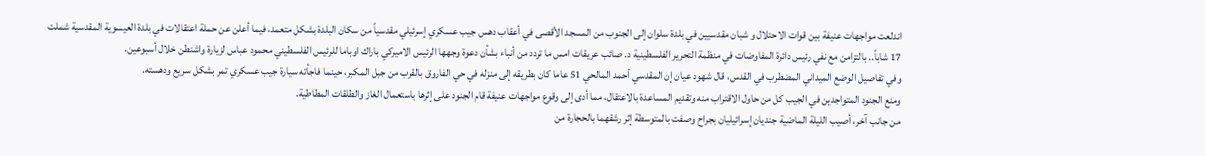اندلعت مواجهات عنيفة بين قوات الاحتلال و شبان مقدسيين في بلدة سلوان إلى الجنوب من المسجد الأقصى في أعقاب دهس جيب عسكري إسرئيلي مقدسياً من سكان البلدة بشكل متعمد، فيما أعلن عن حملة اعتقالات في بلدة العيسوية المقدسية شملت 17 شاباً.. بالتزامن مع نفي رئيس دائرة المفاوضات في منظمة التحرير الفلسطينية د. صائب عريقات امس ما تردد من أنباء بشأن دعوة وجهها الرئيس الاميركي باراك اوباما للرئيس الفلسطيني محمود عباس لزيارة واشنطن خلال أسبوعين.
وفي تفاصيل الوضع الميداني المضطرب في القدس، قال شهود عيان إن المقدسي أحمد المالحي 51 عاما كان بطريقه إلى منزله في حي الفاروق بالقرب من جبل المكبر، حينما فاجأته سيارة جيب عسكري تمر بشكل سريع ودهسته.
ومنع الجنود المتواجدين في الجيب كل من حاول الاقتراب منه وتقديم المساعدة بالاعتقال، مما أدى إلى وقوع مواجهات عنيفة قام الجنود على إثرها باستعمال الغاز والطلقات المطاطية.
من جانب آخر، أصيب الليلة الماضية جنديان إسرائيليان بجراح وصفت بالمتوسطة إثر رشقهما بالحجارة من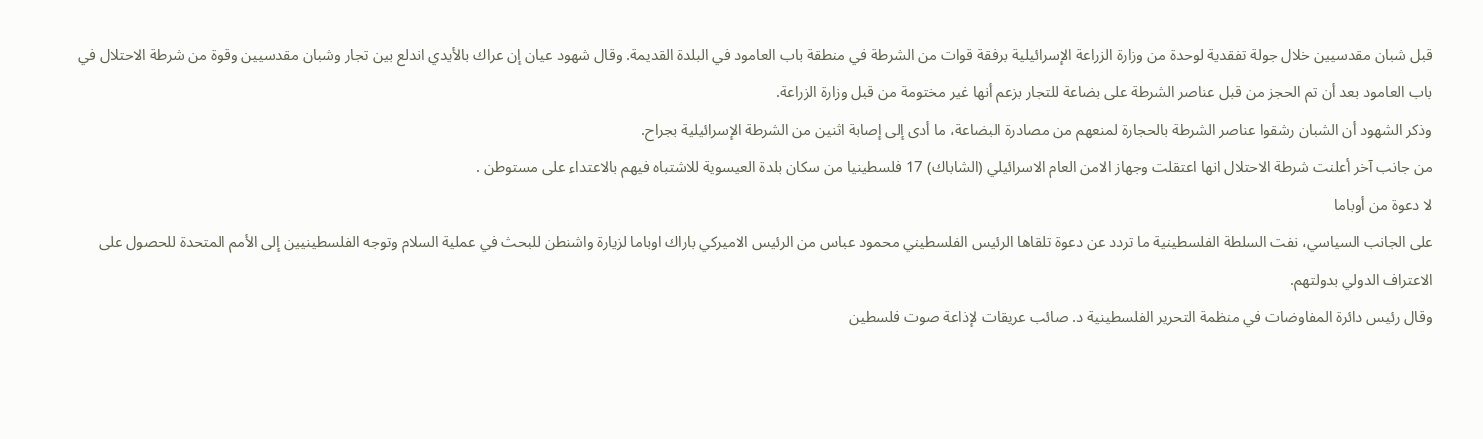قبل شبان مقدسيين خلال جولة تفقدية لوحدة من وزارة الزراعة الإسرائيلية برفقة قوات من الشرطة في منطقة باب العامود في البلدة القديمة. وقال شهود عيان إن عراك بالأيدي اندلع بين تجار وشبان مقدسيين وقوة من شرطة الاحتلال في باب العامود بعد أن تم الحجز من قبل عناصر الشرطة على بضاعة للتجار بزعم أنها غير مختومة من قبل وزارة الزراعة.
وذكر الشهود أن الشبان رشقوا عناصر الشرطة بالحجارة لمنعهم من مصادرة البضاعة، ما أدى إلى إصابة اثنين من الشرطة الإسرائيلية بجراح.
من جانب آخر أعلنت شرطة الاحتلال انها اعتقلت وجهاز الامن العام الاسرائيلي (الشاباك) 17 فلسطينيا من سكان بلدة العيسوية للاشتباه فيهم بالاعتداء على مستوطن .
لا دعوة من أوباما
على الجانب السياسي، نفت السلطة الفلسطينية ما تردد عن دعوة تلقاها الرئيس الفلسطيني محمود عباس من الرئيس الاميركي باراك اوباما لزيارة واشنطن للبحث في عملية السلام وتوجه الفلسطينيين إلى الأمم المتحدة للحصول على الاعتراف الدولي بدولتهم.
وقال رئيس دائرة المفاوضات في منظمة التحرير الفلسطينية د. صائب عريقات لإذاعة صوت فلسطين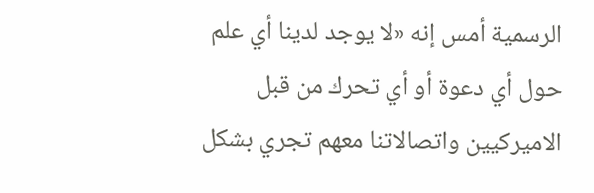الرسمية أمس إنه «لا يوجد لدينا أي علم حول أي دعوة أو أي تحرك من قبل الاميركيين واتصالاتنا معهم تجري بشكل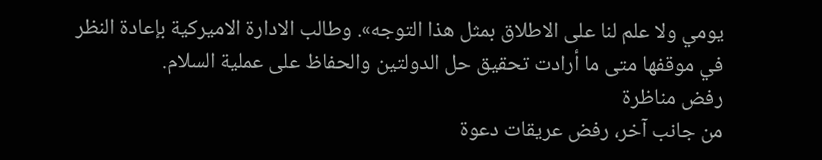يومي ولا علم لنا على الاطلاق بمثل هذا التوجه». وطالب الادارة الاميركية بإعادة النظر في موقفها متى ما أرادت تحقيق حل الدولتين والحفاظ على عملية السلام.
رفض مناظرة
من جانب آخر، رفض عريقات دعوة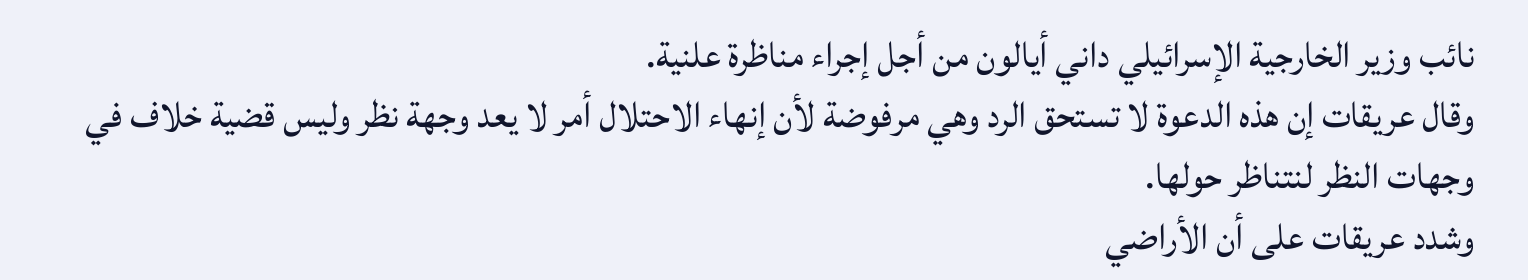نائب وزير الخارجية الإسرائيلي داني أيالون من أجل إجراء مناظرة علنية.
وقال عريقات إن هذه الدعوة لا تستحق الرد وهي مرفوضة لأن إنهاء الاحتلال أمر لا يعد وجهة نظر وليس قضية خلاف في وجهات النظر لنتناظر حولها.
وشدد عريقات على أن الأراضي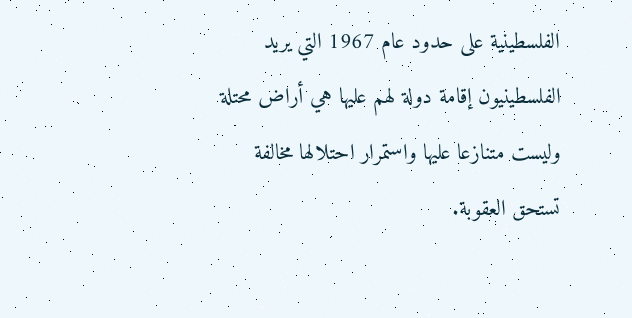الفلسطينية على حدود عام 1967 التي يريد الفلسطينيون إقامة دولة لهم عليها هي أراض محتلة وليست متنازعا عليها واستمرار احتلالها مخالفة تستحق العقوبة.